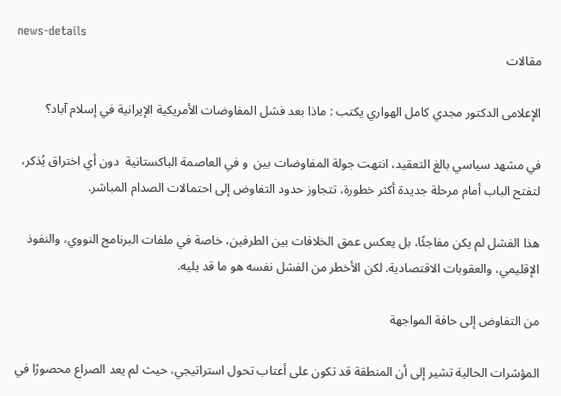news-details
مقالات

الإعلامى الدكتور مجدي كامل الهواري يكتب : ماذا بعد فشل المفاوضات الأمريكية الإيرانية في إسلام آباد؟

في مشهد سياسي بالغ التعقيد، انتهت جولة المفاوضات بين  و في العاصمة الباكستانية  دون أي اختراق يُذكر، لتفتح الباب أمام مرحلة جديدة أكثر خطورة، تتجاوز حدود التفاوض إلى احتمالات الصدام المباشر.

هذا الفشل لم يكن مفاجئًا، بل يعكس عمق الخلافات بين الطرفين، خاصة في ملفات البرنامج النووي، والنفوذ الإقليمي، والعقوبات الاقتصادية. لكن الأخطر من الفشل نفسه هو ما قد يليه.

من التفاوض إلى حافة المواجهة

المؤشرات الحالية تشير إلى أن المنطقة قد تكون على أعتاب تحول استراتيجي، حيث لم يعد الصراع محصورًا في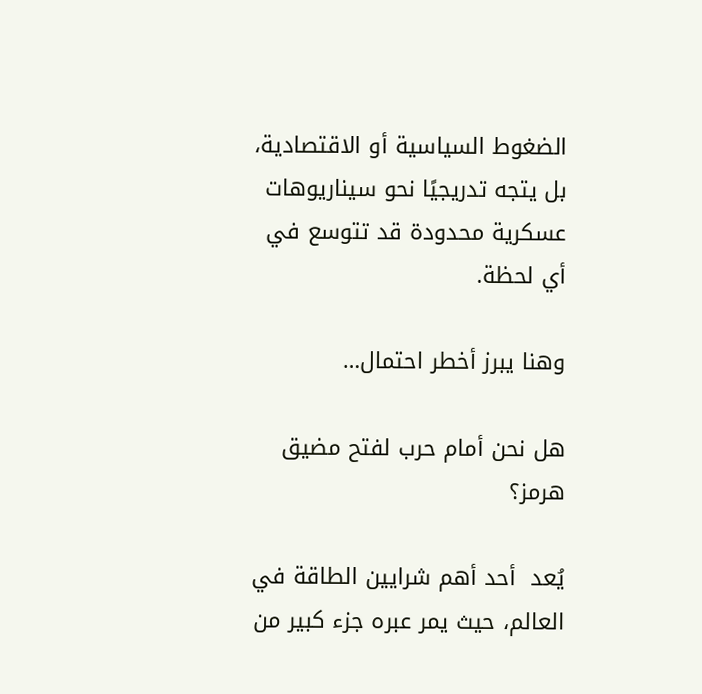الضغوط السياسية أو الاقتصادية، بل يتجه تدريجيًا نحو سيناريوهات عسكرية محدودة قد تتوسع في أي لحظة.

وهنا يبرز أخطر احتمال…

هل نحن أمام حرب لفتح مضيق هرمز؟

يُعد  أحد أهم شرايين الطاقة في العالم، حيث يمر عبره جزء كبير من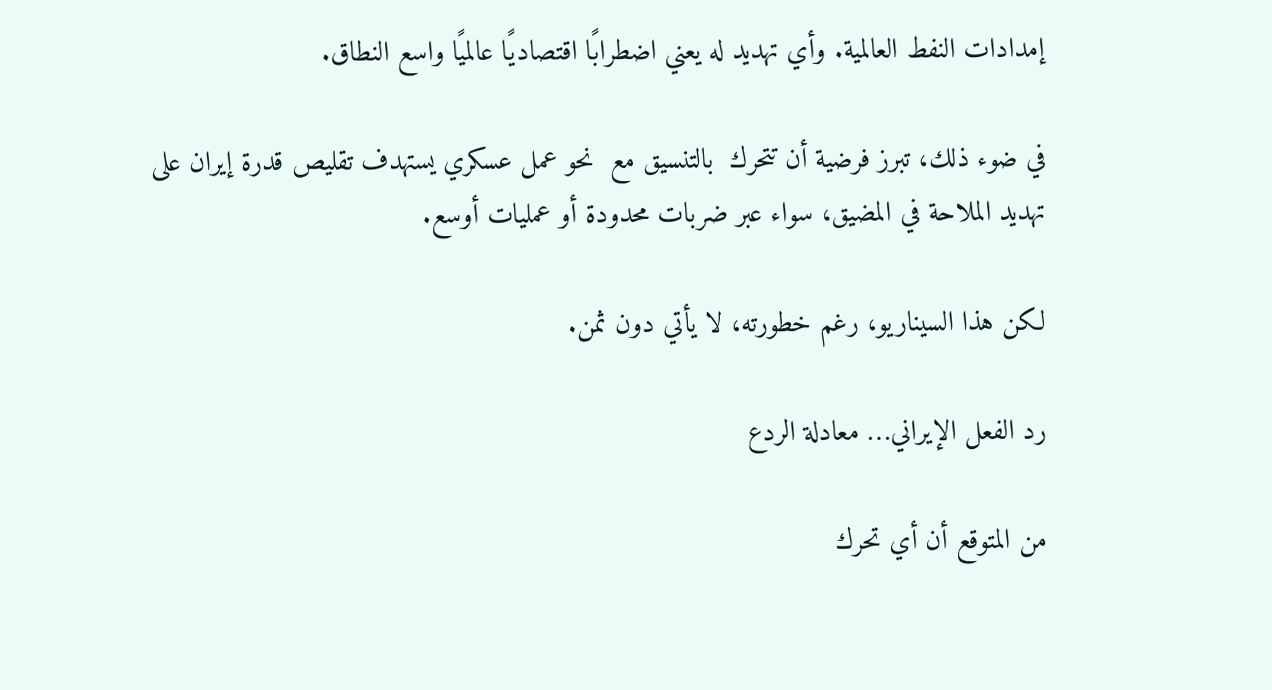إمدادات النفط العالمية. وأي تهديد له يعني اضطرابًا اقتصاديًا عالميًا واسع النطاق.

في ضوء ذلك، تبرز فرضية أن تتحرك  بالتنسيق مع  نحو عمل عسكري يستهدف تقليص قدرة إيران على تهديد الملاحة في المضيق، سواء عبر ضربات محدودة أو عمليات أوسع.

لكن هذا السيناريو، رغم خطورته، لا يأتي دون ثمن.

رد الفعل الإيراني… معادلة الردع

من المتوقع أن أي تحرك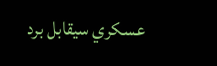عسكري سيقابل برد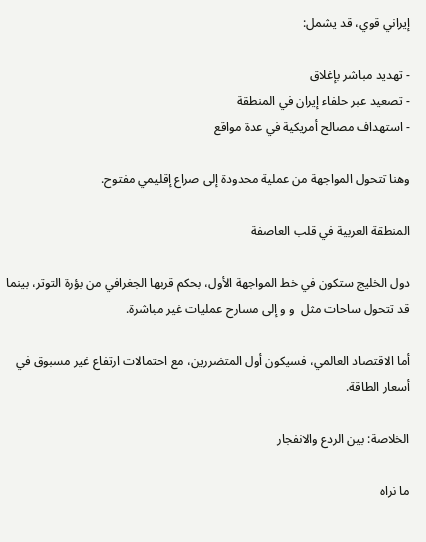إيراني قوي، قد يشمل:

- تهديد مباشر بإغلاق
- تصعيد عبر حلفاء إيران في المنطقة
- استهداف مصالح أمريكية في عدة مواقع

وهنا تتحول المواجهة من عملية محدودة إلى صراع إقليمي مفتوح.

المنطقة العربية في قلب العاصفة

دول الخليج ستكون في خط المواجهة الأول، بحكم قربها الجغرافي من بؤرة التوتر، بينما قد تتحول ساحات مثل  و و إلى مسارح عمليات غير مباشرة.

أما الاقتصاد العالمي، فسيكون أول المتضررين، مع احتمالات ارتفاع غير مسبوق في أسعار الطاقة.

الخلاصة: بين الردع والانفجار

ما نراه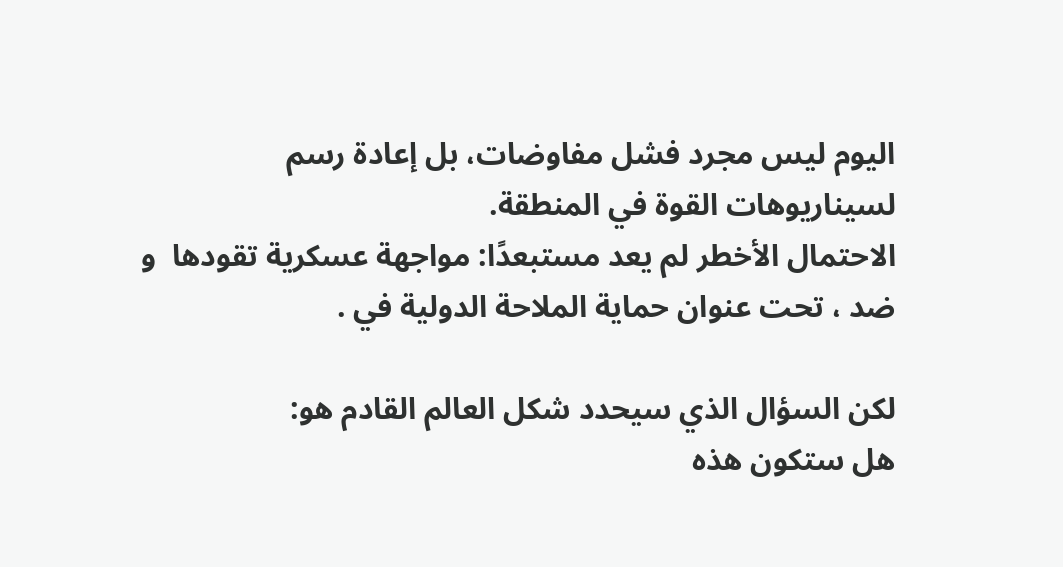اليوم ليس مجرد فشل مفاوضات، بل إعادة رسم لسيناريوهات القوة في المنطقة.
الاحتمال الأخطر لم يعد مستبعدًا: مواجهة عسكرية تقودها  و ضد ، تحت عنوان حماية الملاحة الدولية في .

لكن السؤال الذي سيحدد شكل العالم القادم هو:
هل ستكون هذه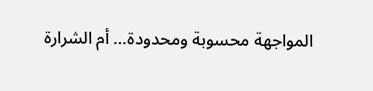المواجهة محسوبة ومحدودة… أم الشرارة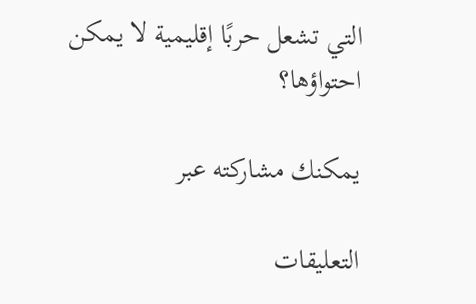التي تشعل حربًا إقليمية لا يمكن احتواؤها؟

يمكنك مشاركته عبر

التعليقات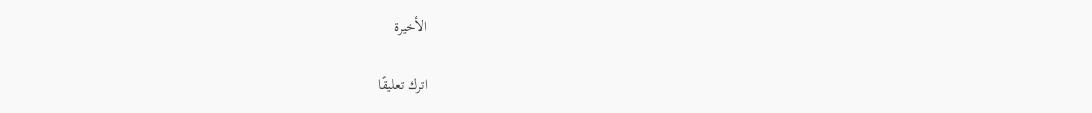الأخيرة

اترك تعليقًا